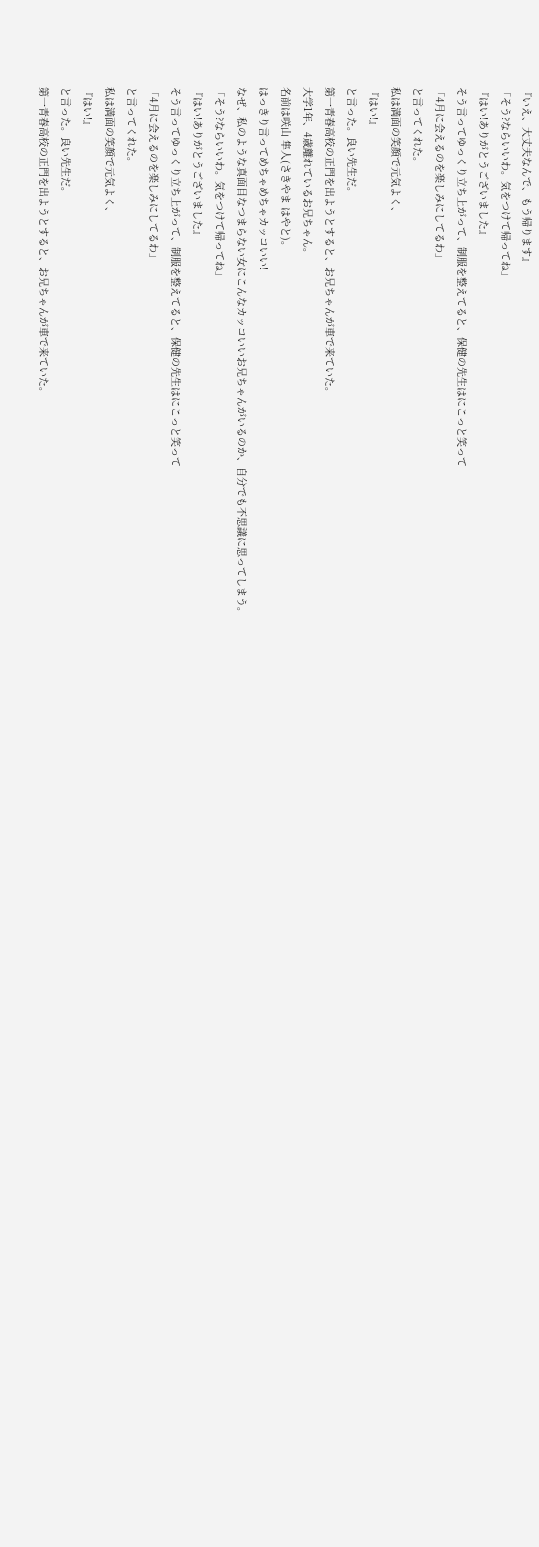『いえ、大丈夫なんで、もう帰ります』
「そう?ならいいわ。気をつけて帰ってね」
『はい!ありがとうございました』
そう言ってゆっくり立ち上がって、制服を整えてると、保健の先生はにこっと笑って
「4月に会えるのを楽しみにしてるわ」
と言ってくれた。
私は満面の笑顔で元気よく、
『はい!』
と言った。良い先生だ。
第一青春高校の正門を出ようとすると、お兄ちゃんが車で来ていた。
大学1年、4歳離れているお兄ちゃん。
名前は咲山 隼人(さきやま はやと)。
はっきり言ってめちゃめちゃカッコいい!
なぜ、私のような真面目なつまらない女にこんなカッコいいお兄ちゃんがいるのか、自分でも不思議に思ってしまう。
「そう?ならいいわ。気をつけて帰ってね」
『はい!ありがとうございました』
そう言ってゆっくり立ち上がって、制服を整えてると、保健の先生はにこっと笑って
「4月に会えるのを楽しみにしてるわ」
と言ってくれた。
私は満面の笑顔で元気よく、
『はい!』
と言った。良い先生だ。
第一青春高校の正門を出ようとすると、お兄ちゃんが車で来ていた。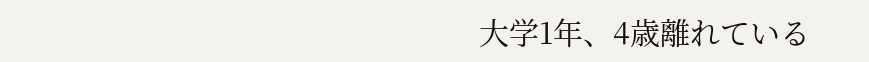大学1年、4歳離れている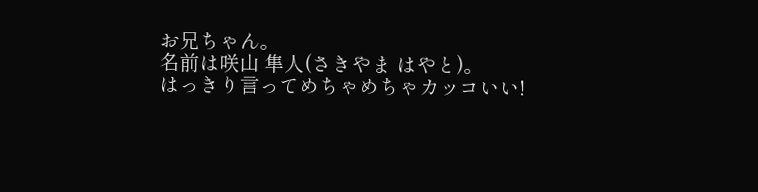お兄ちゃん。
名前は咲山 隼人(さきやま はやと)。
はっきり言ってめちゃめちゃカッコいい!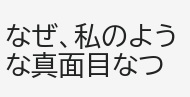なぜ、私のような真面目なつ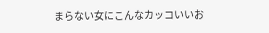まらない女にこんなカッコいいお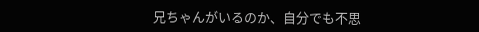兄ちゃんがいるのか、自分でも不思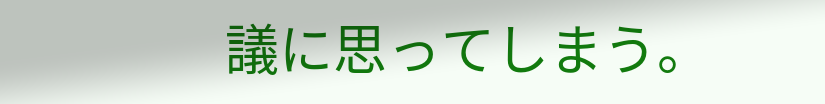議に思ってしまう。